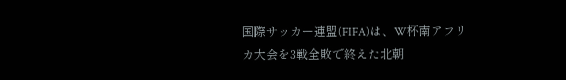国際サッカー連盟(FIFA)は、W杯南アフリカ大会を3戦全敗で終えた北朝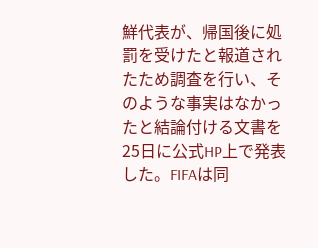鮮代表が、帰国後に処罰を受けたと報道されたため調査を行い、そのような事実はなかったと結論付ける文書を25日に公式HP上で発表した。FIFAは同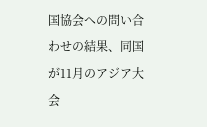国協会への問い合わせの結果、同国が11月のアジア大会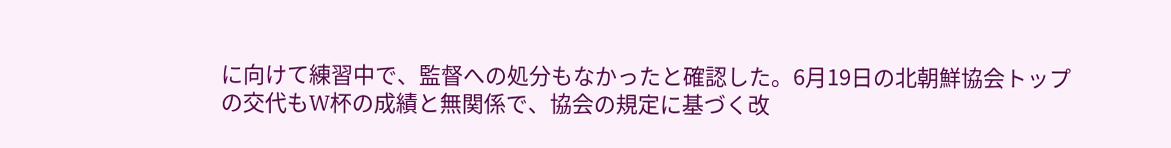に向けて練習中で、監督への処分もなかったと確認した。6月19日の北朝鮮協会トップの交代もW杯の成績と無関係で、協会の規定に基づく改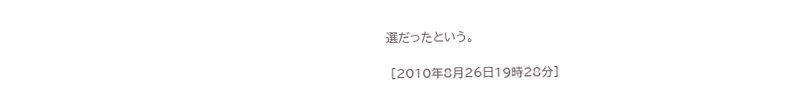選だったという。

 [2010年8月26日19時28分]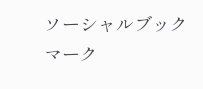ソーシャルブックマーク